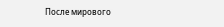После мирового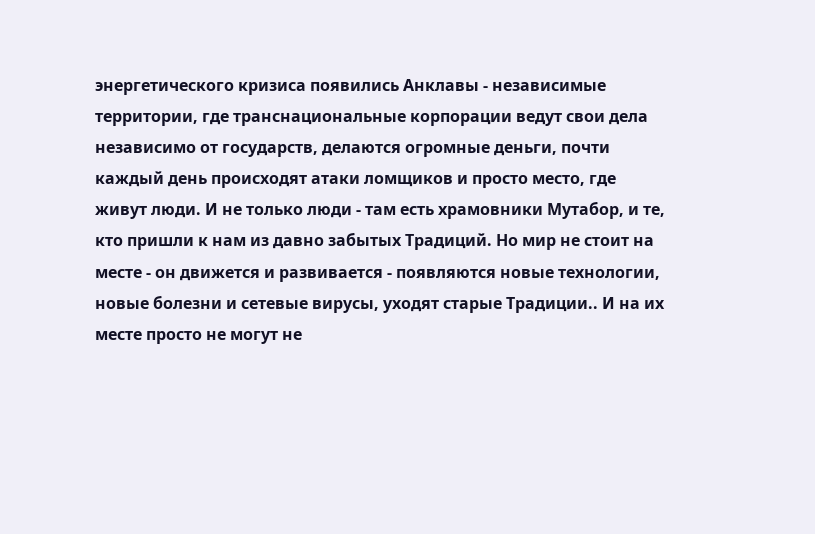энергетического кризиса появились Анклавы - независимые территории, где транснациональные корпорации ведут свои дела независимо от государств, делаются огромные деньги, почти каждый день происходят атаки ломщиков и просто место, где живут люди. И не только люди - там есть храмовники Мутабор, и те, кто пришли к нам из давно забытых Традиций. Но мир не стоит на месте - он движется и развивается - появляются новые технологии, новые болезни и сетевые вирусы, уходят старые Традиции.. И на их месте просто не могут не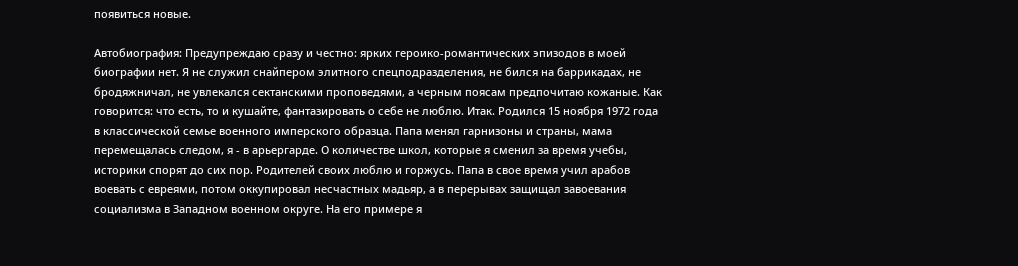появиться новые.

Автобиография: Предупреждаю сразу и честно: ярких героико-романтических эпизодов в моей биографии нет. Я не служил снайпером элитного спецподразделения, не бился на баррикадах, не бродяжничал, не увлекался сектанскими проповедями, а черным поясам предпочитаю кожаные. Как говорится: что есть, то и кушайте, фантазировать о себе не люблю. Итак. Родился 15 ноября 1972 года в классической семье военного имперского образца. Папа менял гарнизоны и страны, мама перемещалась следом, я - в арьергарде. О количестве школ, которые я сменил за время учебы, историки спорят до сих пор. Родителей своих люблю и горжусь. Папа в свое время учил арабов воевать с евреями, потом оккупировал несчастных мадьяр, а в перерывах защищал завоевания социализма в Западном военном округе. На его примере я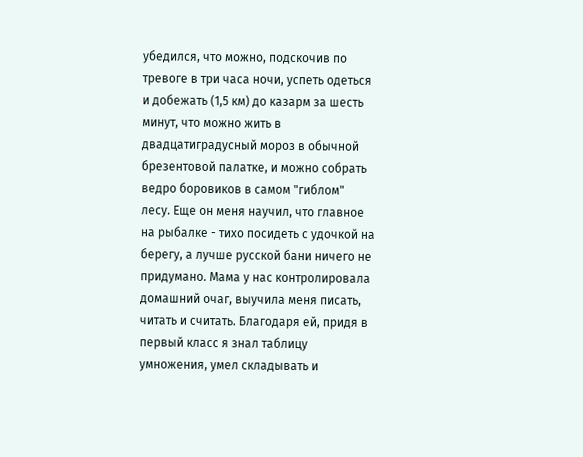убедился, что можно, подскочив по тревоге в три часа ночи, успеть одеться и добежать (1,5 км) до казарм за шесть минут, что можно жить в двадцатиградусный мороз в обычной брезентовой палатке, и можно собрать ведро боровиков в самом "гиблом" лесу. Еще он меня научил, что главное на рыбалке - тихо посидеть с удочкой на берегу, а лучше русской бани ничего не придумано. Мама у нас контролировала домашний очаг, выучила меня писать, читать и считать. Благодаря ей, придя в первый класс я знал таблицу умножения, умел складывать и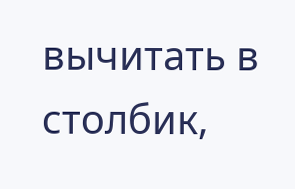вычитать в столбик,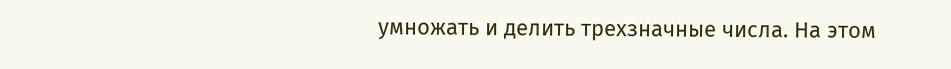умножать и делить трехзначные числа. На этом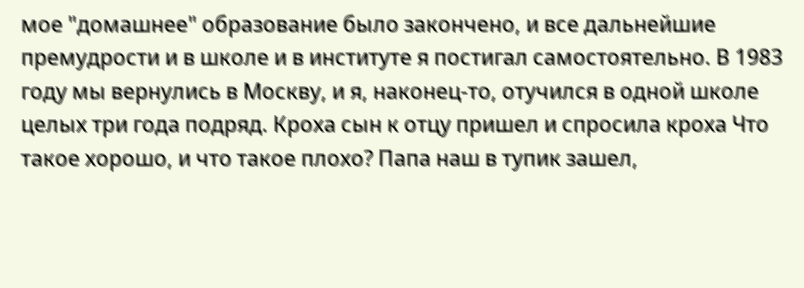мое "домашнее" образование было закончено, и все дальнейшие премудрости и в школе и в институте я постигал самостоятельно. В 1983 году мы вернулись в Москву, и я, наконец-то, отучился в одной школе целых три года подряд. Кроха сын к отцу пришел и спросила кроха Что такое хорошо, и что такое плохо? Папа наш в тупик зашел,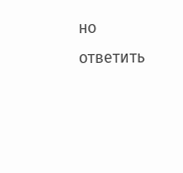но ответить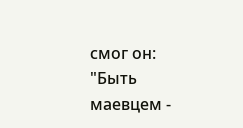смог он: "Быть маевцем -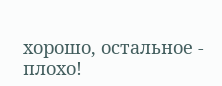хорошо, остальное - плохо!